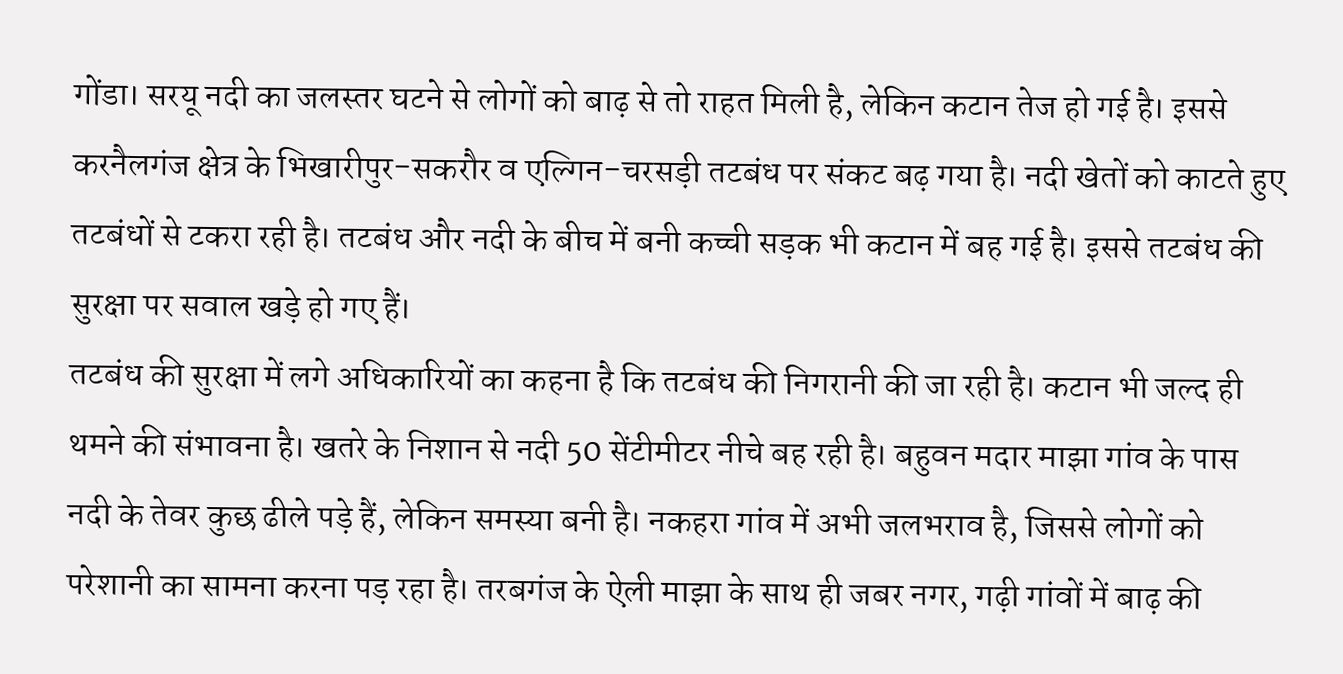गोंडा। सरयू नदी का जलस्तर घटने से लोगों को बाढ़ से तो राहत मिली है, लेकिन कटान तेज हो गई है। इससे करनैलगंज क्षेत्र के भिखारीपुर-सकरौर व एल्गिन-चरसड़ी तटबंध पर संकट बढ़ गया है। नदी खेतों को काटते हुए तटबंधों से टकरा रही है। तटबंध और नदी के बीच में बनी कच्ची सड़क भी कटान में बह गई है। इससे तटबंध की सुरक्षा पर सवाल खड़े हो गए हैं।
तटबंध की सुरक्षा में लगे अधिकारियों का कहना है कि तटबंध की निगरानी की जा रही है। कटान भी जल्द ही थमने की संभावना है। खतरे के निशान से नदी 50 सेंटीमीटर नीचे बह रही है। बहुवन मदार माझा गांव के पास नदी के तेवर कुछ ढीले पड़े हैं, लेकिन समस्या बनी है। नकहरा गांव में अभी जलभराव है, जिससे लोगों को परेशानी का सामना करना पड़ रहा है। तरबगंज के ऐली माझा के साथ ही जबर नगर, गढ़ी गांवों में बाढ़ की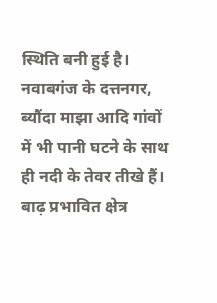स्थिति बनी हुई है। नवाबगंज के दत्तनगर, ब्यौंदा माझा आदि गांवों में भी पानी घटने के साथ ही नदी के तेवर तीखे हैं। बाढ़ प्रभावित क्षेत्र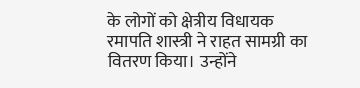के लोगों को क्षेत्रीय विधायक रमापति शास्त्री ने राहत सामग्री का वितरण किया। उन्होंने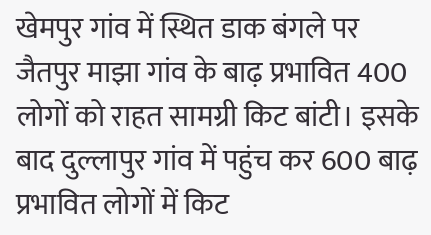खेमपुर गांव में स्थित डाक बंगले पर जैतपुर माझा गांव के बाढ़ प्रभावित 400 लोगों को राहत सामग्री किट बांटी। इसके बाद दुल्लापुर गांव में पहुंच कर 600 बाढ़ प्रभावित लोगों में किट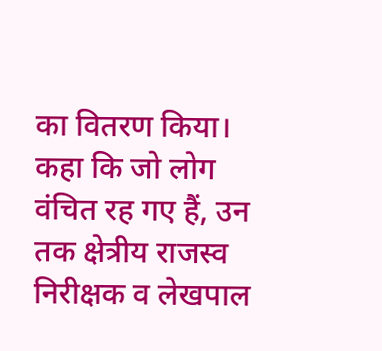का वितरण किया। कहा कि जो लोग वंचित रह गए हैं, उन तक क्षेत्रीय राजस्व निरीक्षक व लेखपाल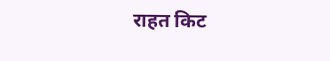राहत किट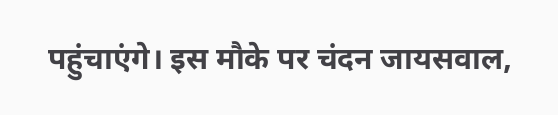पहुंचाएंगे। इस मौके पर चंदन जायसवाल,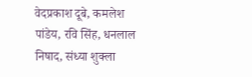वेदप्रकाश दूबे, कमलेश पांडेय, रवि सिंह, धनलाल निषाद, संध्या शुक्ला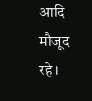आदि मौजूद रहे।